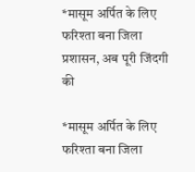*मासूम अर्पित के लिए फरिश्ता बना जिला प्रशासन, अब पूरी जिंदगी की

*मासूम अर्पित के लिए फरिश्ता बना जिला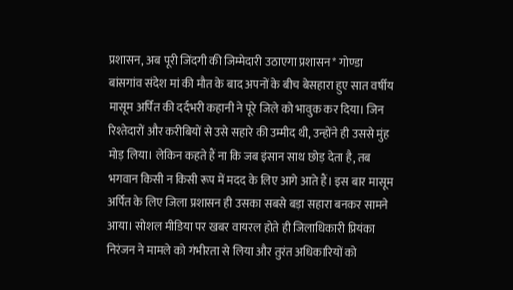प्रशासन, अब पूरी जिंदगी की जिम्मेदारी उठाएगा प्रशासन* गोण्डा बांसगांव संदेश मां की मौत के बाद अपनों के बीच बेसहारा हुए सात वर्षीय मासूम अर्पित की दर्दभरी कहानी ने पूरे जिले को भावुक कर दिया। जिन रिश्तेदारों और करीबियों से उसे सहारे की उम्मीद थी, उन्होंने ही उससे मुंह मोड़ लिया। लेकिन कहते हैं ना कि जब इंसान साथ छोड़ देता है, तब भगवान किसी न किसी रूप में मदद के लिए आगे आते हैं। इस बार मासूम अर्पित के लिए जिला प्रशासन ही उसका सबसे बड़ा सहारा बनकर सामने आया। सोशल मीडिया पर खबर वायरल होते ही जिलाधिकारी प्रियंका निरंजन ने मामले को गंभीरता से लिया और तुरंत अधिकारियों को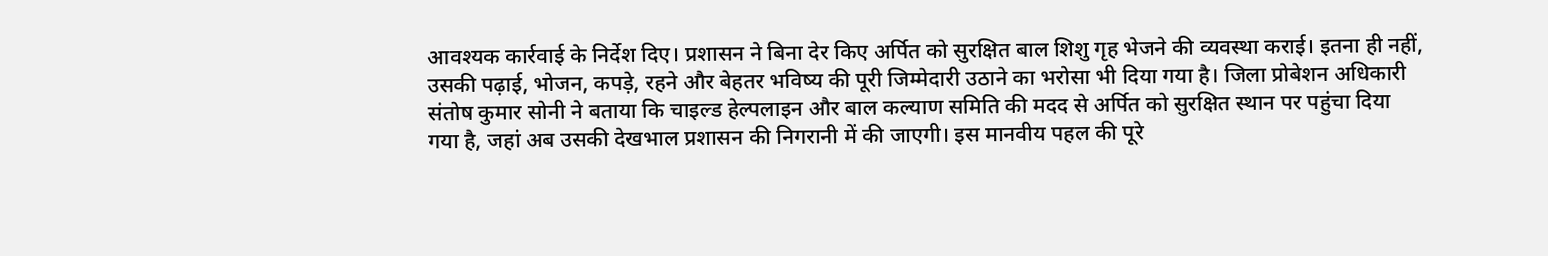आवश्यक कार्रवाई के निर्देश दिए। प्रशासन ने बिना देर किए अर्पित को सुरक्षित बाल शिशु गृह भेजने की व्यवस्था कराई। इतना ही नहीं, उसकी पढ़ाई, भोजन, कपड़े, रहने और बेहतर भविष्य की पूरी जिम्मेदारी उठाने का भरोसा भी दिया गया है। जिला प्रोबेशन अधिकारी संतोष कुमार सोनी ने बताया कि चाइल्ड हेल्पलाइन और बाल कल्याण समिति की मदद से अर्पित को सुरक्षित स्थान पर पहुंचा दिया गया है, जहां अब उसकी देखभाल प्रशासन की निगरानी में की जाएगी। इस मानवीय पहल की पूरे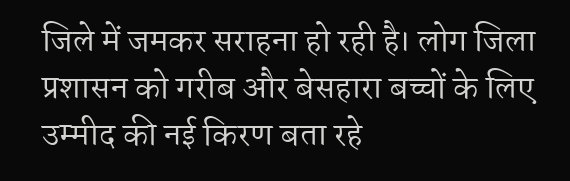जिले में जमकर सराहना हो रही है। लोग जिला प्रशासन को गरीब और बेसहारा बच्चों के लिए उम्मीद की नई किरण बता रहे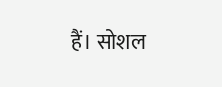हैं। सोशल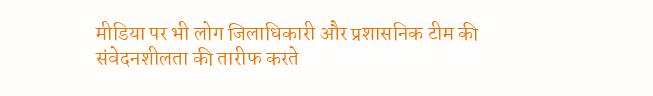मीडिया पर भी लोग जिलाधिकारी और प्रशासनिक टीम की संवेदनशीलता की तारीफ करते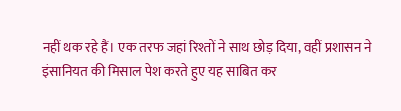नहीं थक रहे हैं। एक तरफ जहां रिश्तों ने साथ छोड़ दिया, वहीं प्रशासन ने इंसानियत की मिसाल पेश करते हुए यह साबित कर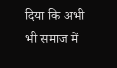दिया कि अभी भी समाज में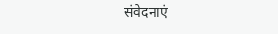संवेदनाएं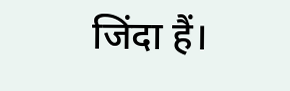जिंदा हैं।